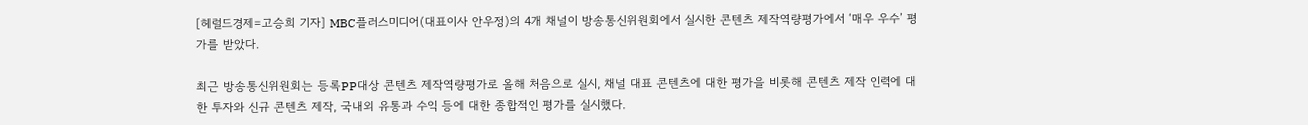[헤럴드경제=고승희 기자] MBC플러스미디어(대표이사 안우정)의 4개 채널이 방송통신위원회에서 실시한 콘텐츠 제작역량평가에서 ‘매우 우수’ 평가를 받았다.

최근 방송통신위원회는 등록PP대상 콘텐츠 제작역량평가로 올해 처음으로 실시, 채널 대표 콘텐츠에 대한 평가을 비롯해 콘텐츠 제작 인력에 대한 투자와 신규 콘텐츠 제작, 국내외 유통과 수익 등에 대한 종합적인 평가를 실시했다.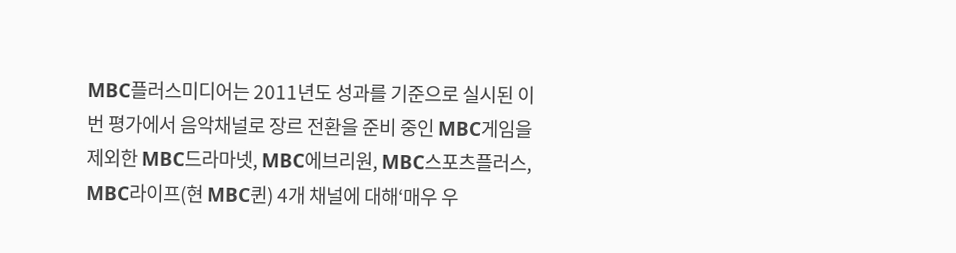MBC플러스미디어는 2011년도 성과를 기준으로 실시된 이번 평가에서 음악채널로 장르 전환을 준비 중인 MBC게임을 제외한 MBC드라마넷, MBC에브리원, MBC스포츠플러스, MBC라이프(현 MBC퀸) 4개 채널에 대해‘매우 우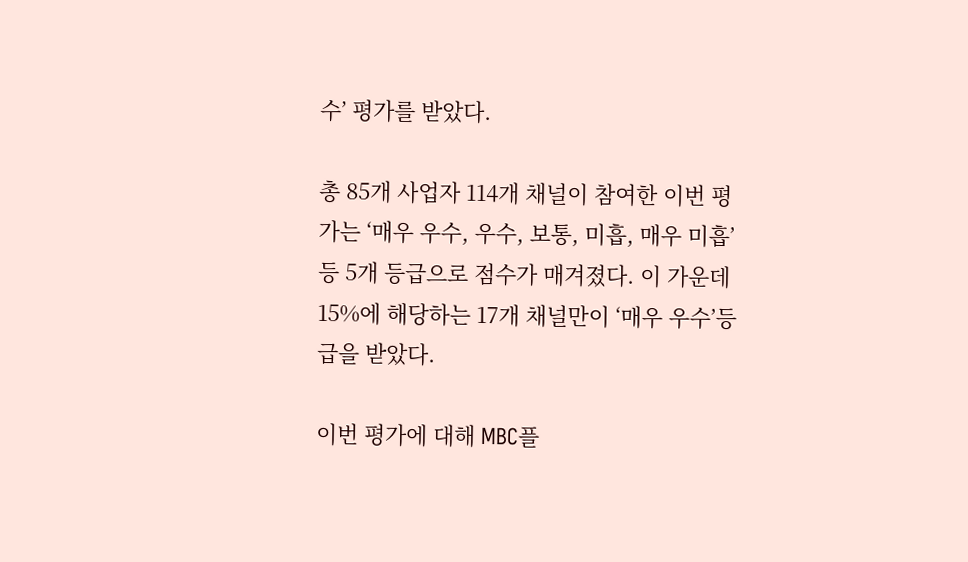수’ 평가를 받았다.

총 85개 사업자 114개 채널이 참여한 이번 평가는 ‘매우 우수, 우수, 보통, 미흡, 매우 미흡’ 등 5개 등급으로 점수가 매겨졌다. 이 가운데 15%에 해당하는 17개 채널만이 ‘매우 우수’등급을 받았다.

이번 평가에 대해 MBC플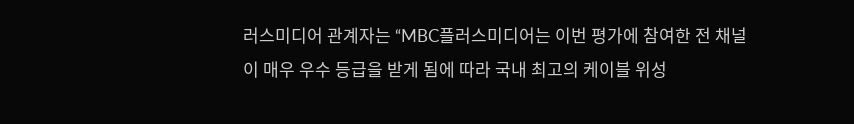러스미디어 관계자는 “MBC플러스미디어는 이번 평가에 참여한 전 채널이 매우 우수 등급을 받게 됨에 따라 국내 최고의 케이블 위성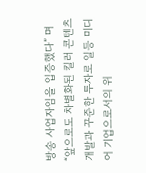방송 사업자임을 입증했다” 며 “앞으로도 차별화된 킬러 콘텐츠 개발과 꾸준한 투자로 일등 미디어 기업으로서의 위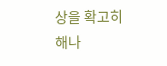상을 확고히 해나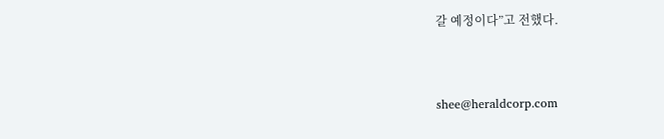갈 예정이다”고 전했다.


shee@heraldcorp.com